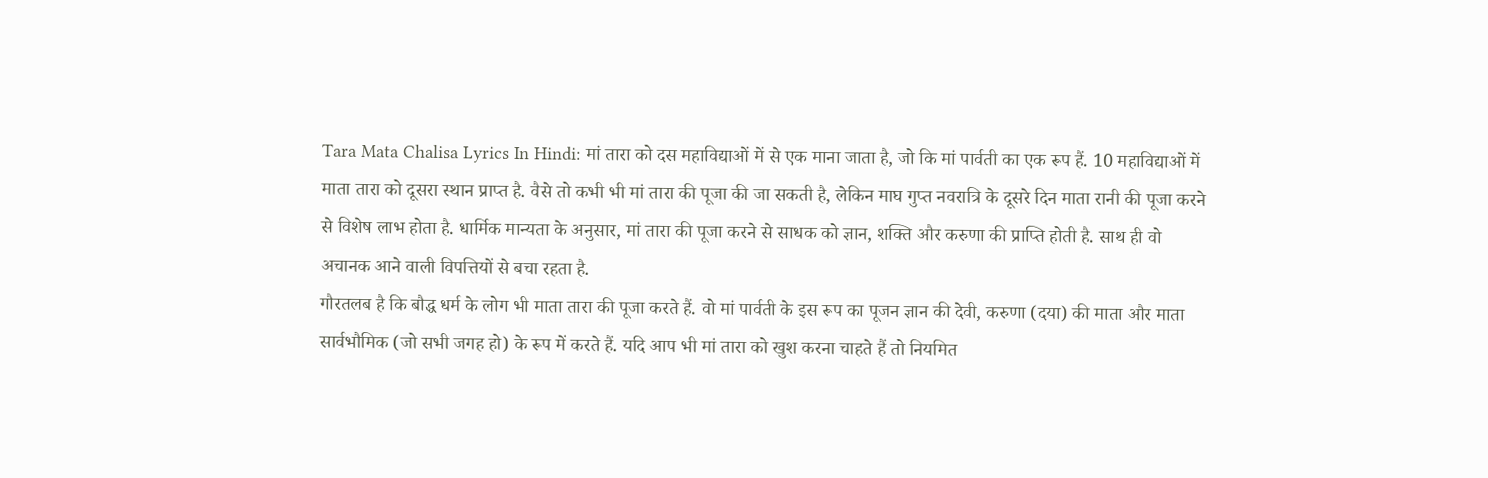Tara Mata Chalisa Lyrics In Hindi: मां तारा को दस महाविद्याओं में से एक माना जाता है, जो कि मां पार्वती का एक रूप हैं. 10 महाविद्याओं में माता तारा को दूसरा स्थान प्राप्त है. वैसे तो कभी भी मां तारा की पूजा की जा सकती है, लेकिन माघ गुप्त नवरात्रि के दूसरे दिन माता रानी की पूजा करने से विशेष लाभ होता है. धार्मिक मान्यता के अनुसार, मां तारा की पूजा करने से साधक को ज्ञान, शक्ति और करुणा की प्राप्ति होती है. साथ ही वो अचानक आने वाली विपत्तियों से बचा रहता है.
गौरतलब है कि बौद्ध धर्म के लोग भी माता तारा की पूजा करते हैं. वो मां पार्वती के इस रूप का पूजन ज्ञान की देवी, करुणा (दया) की माता और माता सार्वभौमिक (जो सभी जगह हो) के रूप में करते हैं. यदि आप भी मां तारा को खुश करना चाहते हैं तो नियमित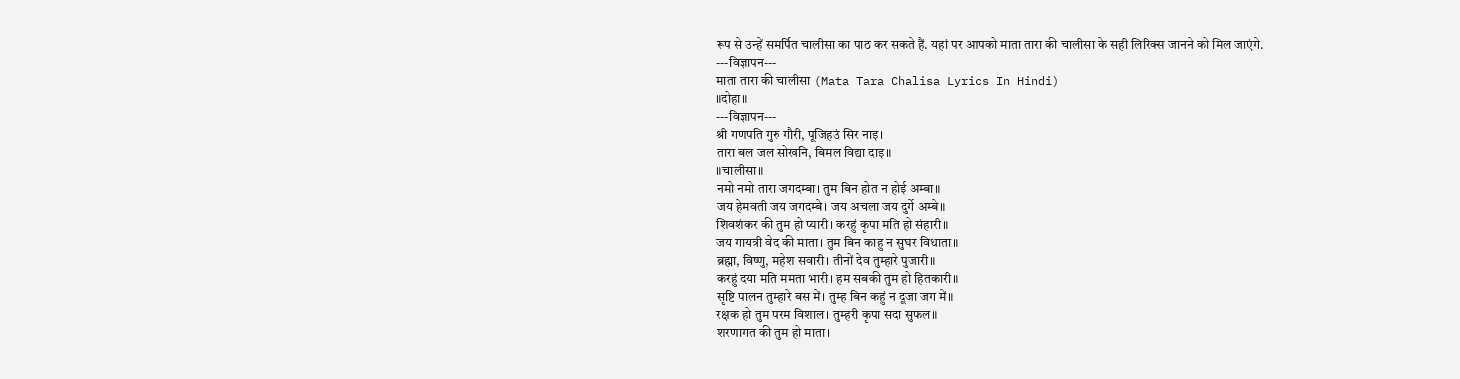रूप से उन्हें समर्पित चालीसा का पाठ कर सकते हैं. यहां पर आपको माता तारा की चालीसा के सही लिरिक्स जानने को मिल जाएंगे.
---विज्ञापन---
माता तारा की चालीसा (Mata Tara Chalisa Lyrics In Hindi)
॥दोहा॥
---विज्ञापन---
श्री गणपति गुरु गौरी, पूजिहउं सिर नाइ।
तारा बल जल सोखनि, बिमल विद्या दाइ॥
॥चालीसा॥
नमो नमो तारा जगदम्बा। तुम बिन होत न होई अम्बा॥
जय हेमवती जय जगदम्बे। जय अचला जय दुर्गे अम्बे॥
शिवशंकर की तुम हो प्यारी। करहुं कृपा मति हो संहारी॥
जय गायत्री वेद की माता। तुम बिन काहु न सुघर विधाता॥
ब्रह्मा, विष्णु, महेश सवारी। तीनों देव तुम्हारे पुजारी॥
करहुं दया मति ममता भारी। हम सबकी तुम हो हितकारी॥
सृष्टि पालन तुम्हारे बस में। तुम्ह बिन कहुं न दूजा जग में॥
रक्षक हो तुम परम विशाल। तुम्हरी कृपा सदा सुफल॥
शरणागत की तुम हो माता।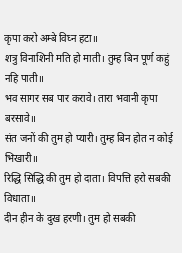कृपा करो अम्बे विघ्न हटा॥
शत्रु विनाशिनी मति हो माती। तुम्ह बिन पूर्ण कहुं नहि पाती॥
भव सागर सब पार करावे। तारा भवानी कृपा बरसावे॥
संत जनों की तुम हो प्यारी। तुम्ह बिन होत न कोई भिखारी॥
रिद्धि सिद्धि की तुम हो दाता। विपत्ति हरो सबकी विधाता॥
दीन हीन के दुख हरणी। तुम हो सबकी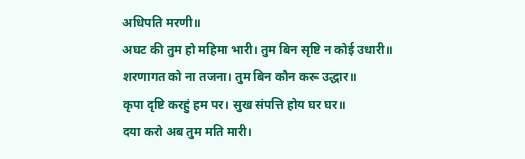अधिपति मरणी॥
अघट की तुम हो महिमा भारी। तुम बिन सृष्टि न कोई उधारी॥
शरणागत को ना तजना। तुम बिन कौन करू उद्धार॥
कृपा दृष्टि करहुं हम पर। सुख संपत्ति होय घर घर॥
दया करो अब तुम मति मारी।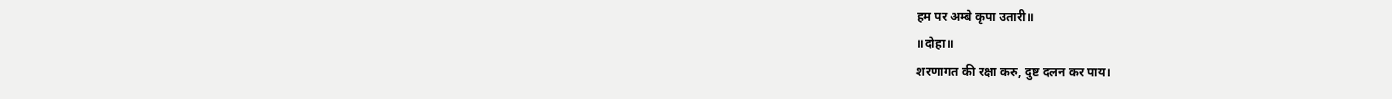हम पर अम्बे कृपा उतारी॥
॥दोहा॥
शरणागत की रक्षा करु, दुष्ट दलन कर पाय।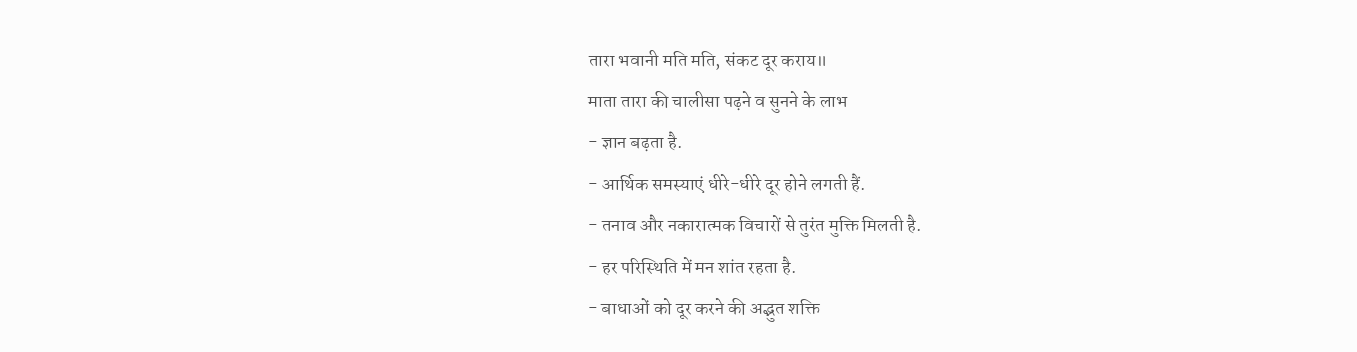तारा भवानी मति मति, संकट दूर कराय॥
माता तारा की चालीसा पढ़ने व सुनने के लाभ
- ज्ञान बढ़ता है.
- आर्थिक समस्याएं धीरे-धीरे दूर होने लगती हैं.
- तनाव और नकारात्मक विचारों से तुरंत मुक्ति मिलती है.
- हर परिस्थिति में मन शांत रहता है.
- बाधाओं को दूर करने की अद्भुत शक्ति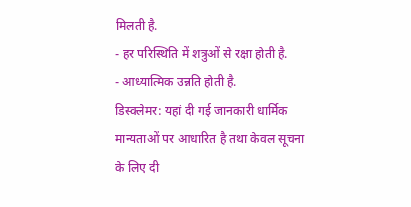मिलती है.
- हर परिस्थिति में शत्रुओं से रक्षा होती है.
- आध्यात्मिक उन्नति होती है.
डिस्क्लेमर: यहां दी गई जानकारी धार्मिक मान्यताओं पर आधारित है तथा केवल सूचना के लिए दी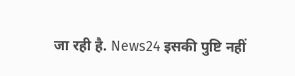जा रही है. News24 इसकी पुष्टि नहीं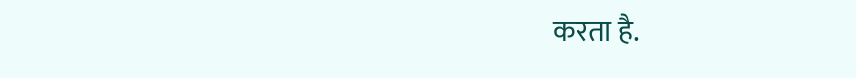करता है.